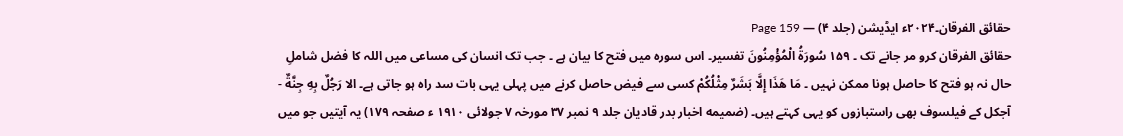حقائق الفرقان۔۲۰۲۴ء ایڈیشن (جلد ۴) — Page 159
حقائق الفرقان کرو مر جانے تک ۔ ۱۵۹ سُورَةُ الْمُؤْمِنُونَ تفسیر۔ اس سورہ میں فتح کا بیان ہے ۔ جب تک انسان کی مساعی میں اللہ کا فضل شاملِ حال نہ ہو فتح کا حاصل ہونا ممکن نہیں ۔ مَا هَذَا إِلَّا بَشَرٌ مِثْلُكُمْ کسی سے فیض حاصل کرنے میں پہلی یہی بات سد راہ ہو جاتی ہے۔ الا رَجُلٌ بِهِ جِنَّةٌ - آجکل کے فیلسوف بھی راستبازوں کو یہی کہتے ہیں۔ (ضمیمه اخبار بدر قادیان جلد ۹ نمبر ۳۷ مورخہ ۷ جولائی ۱۹۱۰ ء صفحہ ۱۷۹) یہ آیتیں جو میں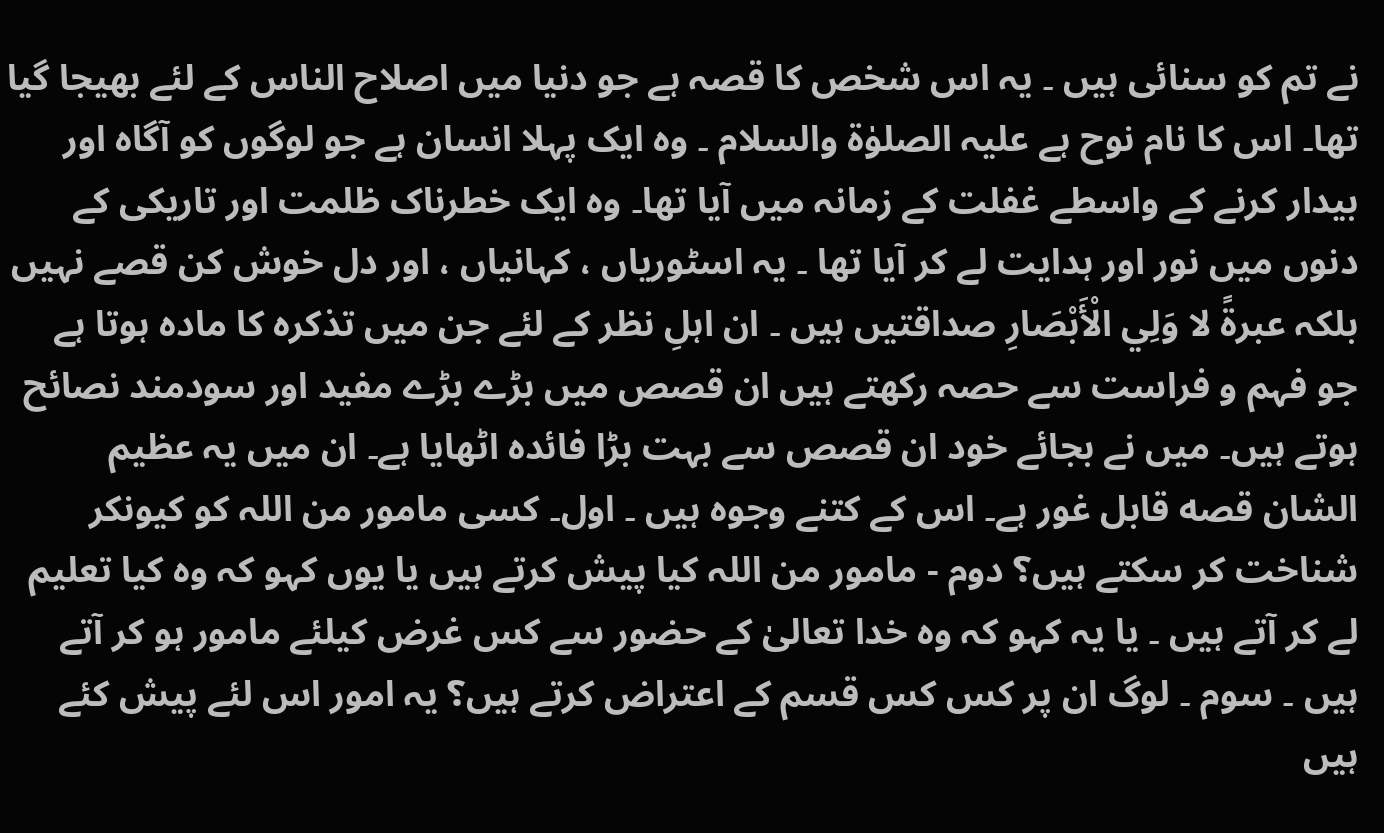نے تم کو سنائی ہیں ۔ یہ اس شخص کا قصہ ہے جو دنیا میں اصلاح الناس کے لئے بھیجا گیا تھا۔ اس کا نام نوح ہے علیہ الصلوٰۃ والسلام ۔ وہ ایک پہلا انسان ہے جو لوگوں کو آگاہ اور بیدار کرنے کے واسطے غفلت کے زمانہ میں آیا تھا۔ وہ ایک خطرناک ظلمت اور تاریکی کے دنوں میں نور اور ہدایت لے کر آیا تھا ۔ یہ اسٹوریاں ، کہانیاں ، اور دل خوش کن قصے نہیں بلکہ عبرةً لا وَلِي الْأَبْصَارِ صداقتیں ہیں ۔ ان اہلِ نظر کے لئے جن میں تذکرہ کا مادہ ہوتا ہے جو فہم و فراست سے حصہ رکھتے ہیں ان قصص میں بڑے بڑے مفید اور سودمند نصائح ہوتے ہیں۔ میں نے بجائے خود ان قصص سے بہت بڑا فائدہ اٹھایا ہے۔ ان میں یہ عظیم الشان قصه قابل غور ہے۔ اس کے کتنے وجوہ ہیں ۔ اول۔ کسی مامور من اللہ کو کیونکر شناخت کر سکتے ہیں؟ دوم - مامور من اللہ کیا پیش کرتے ہیں یا یوں کہو کہ وہ کیا تعلیم لے کر آتے ہیں ۔ یا یہ کہو کہ وہ خدا تعالیٰ کے حضور سے کس غرض کیلئے مامور ہو کر آتے ہیں ۔ سوم ۔ لوگ ان پر کس کس قسم کے اعتراض کرتے ہیں؟ یہ امور اس لئے پیش کئے ہیں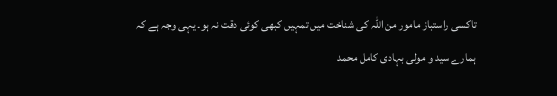تاکسی راستباز مامور من اللہ کی شناخت میں تمہیں کبھی کوئی دقت نہ ہو۔ یہی وجہ ہے کہ ہمارے سید و مولی بہادی کامل محمد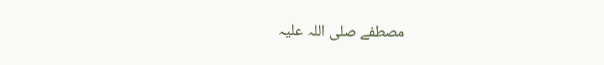مصطفے صلی اللہ علیہ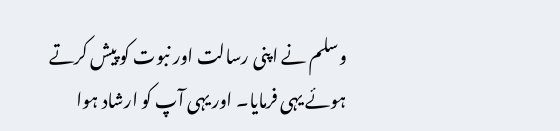وسلم نے اپنی رسالت اور نبوت کو پیش کرتے ہوئے یہی فرمایا۔ اور یہی آپ کو ارشاد ہوا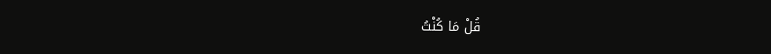قُلْ مَا كُنْتُ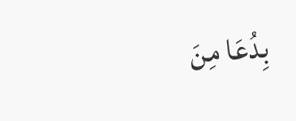بِدُعَا مِنَ